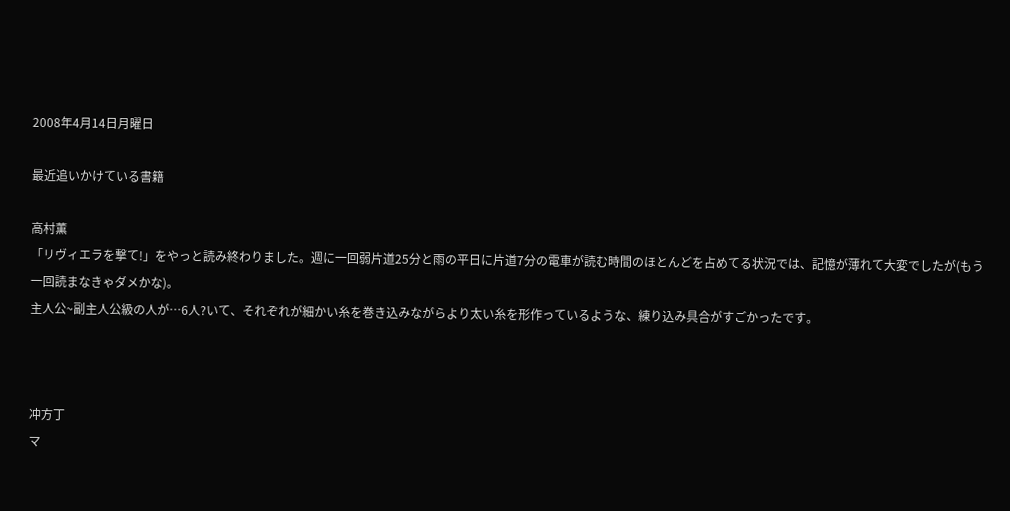2008年4月14日月曜日

最近追いかけている書籍

高村薫
「リヴィエラを撃て!」をやっと読み終わりました。週に一回弱片道25分と雨の平日に片道7分の電車が読む時間のほとんどを占めてる状況では、記憶が薄れて大変でしたが(もう一回読まなきゃダメかな)。
主人公~副主人公級の人が…6人?いて、それぞれが細かい糸を巻き込みながらより太い糸を形作っているような、練り込み具合がすごかったです。



冲方丁
マ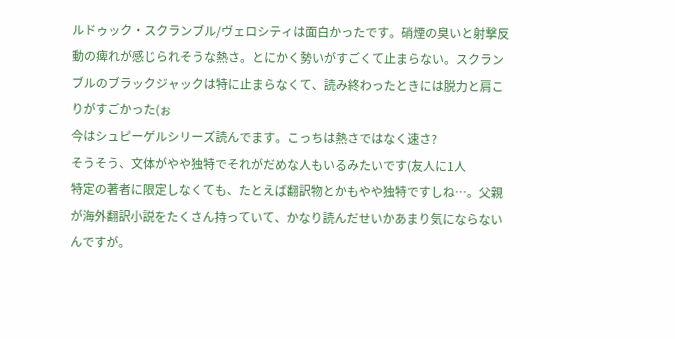ルドゥック・スクランブル/ヴェロシティは面白かったです。硝煙の臭いと射撃反動の痺れが感じられそうな熱さ。とにかく勢いがすごくて止まらない。スクランブルのブラックジャックは特に止まらなくて、読み終わったときには脱力と肩こりがすごかった(ぉ
今はシュピーゲルシリーズ読んでます。こっちは熱さではなく速さ?
そうそう、文体がやや独特でそれがだめな人もいるみたいです(友人に1人
特定の著者に限定しなくても、たとえば翻訳物とかもやや独特ですしね…。父親が海外翻訳小説をたくさん持っていて、かなり読んだせいかあまり気にならないんですが。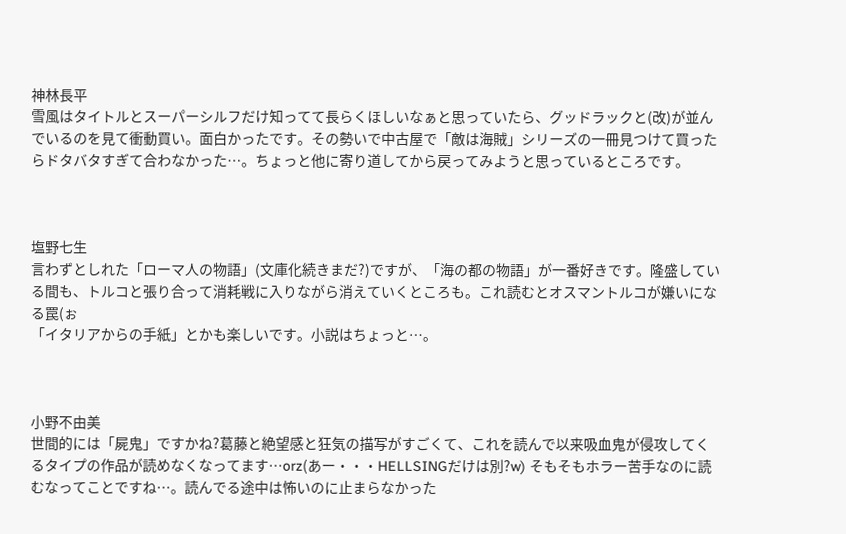神林長平
雪風はタイトルとスーパーシルフだけ知ってて長らくほしいなぁと思っていたら、グッドラックと(改)が並んでいるのを見て衝動買い。面白かったです。その勢いで中古屋で「敵は海賊」シリーズの一冊見つけて買ったらドタバタすぎて合わなかった…。ちょっと他に寄り道してから戻ってみようと思っているところです。



塩野七生
言わずとしれた「ローマ人の物語」(文庫化続きまだ?)ですが、「海の都の物語」が一番好きです。隆盛している間も、トルコと張り合って消耗戦に入りながら消えていくところも。これ読むとオスマントルコが嫌いになる罠(ぉ
「イタリアからの手紙」とかも楽しいです。小説はちょっと…。



小野不由美
世間的には「屍鬼」ですかね?葛藤と絶望感と狂気の描写がすごくて、これを読んで以来吸血鬼が侵攻してくるタイプの作品が読めなくなってます…orz(あー・・・HELLSINGだけは別?w) そもそもホラー苦手なのに読むなってことですね…。読んでる途中は怖いのに止まらなかった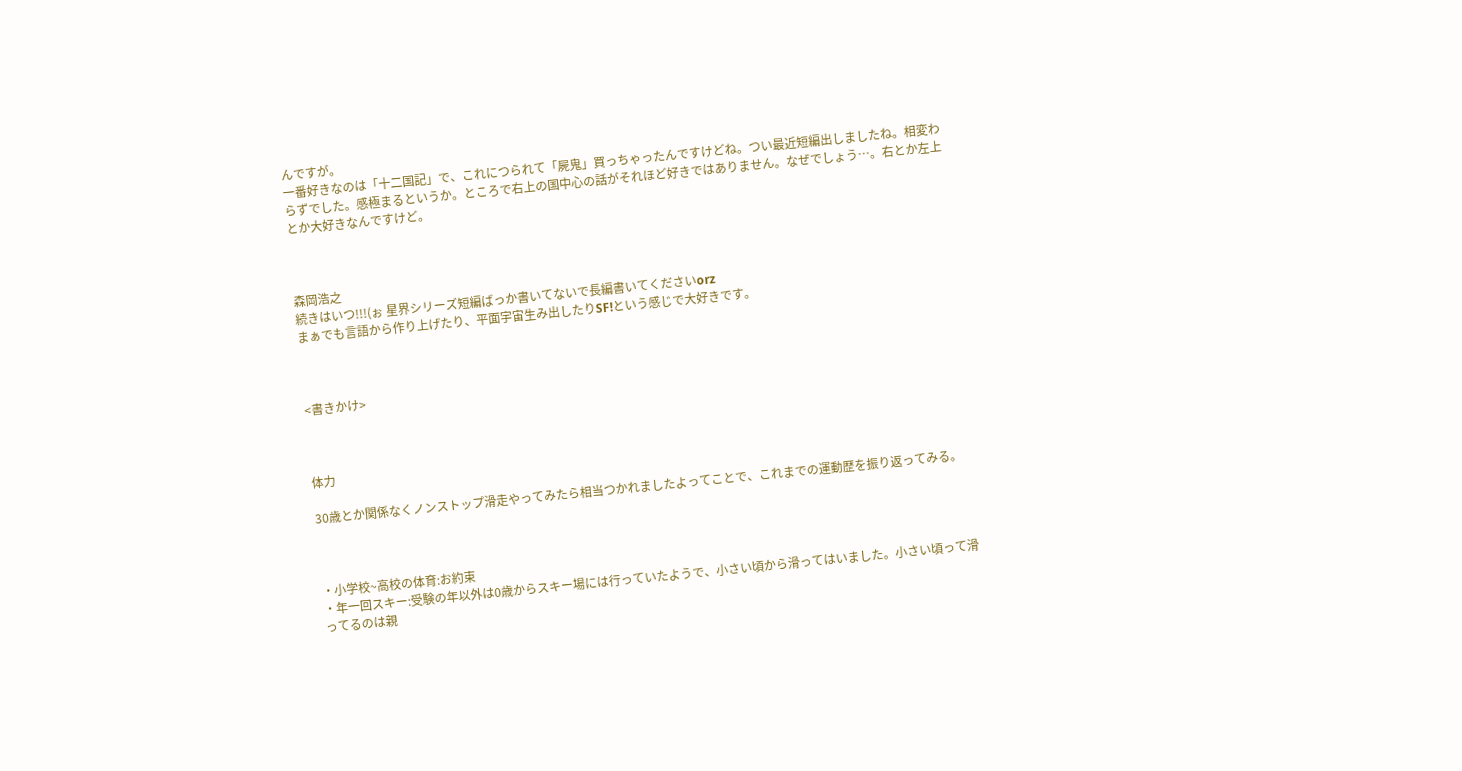んですが。
一番好きなのは「十二国記」で、これにつられて「屍鬼」買っちゃったんですけどね。つい最近短編出しましたね。相変わらずでした。感極まるというか。ところで右上の国中心の話がそれほど好きではありません。なぜでしょう…。右とか左上とか大好きなんですけど。



森岡浩之
続きはいつ!!!(ぉ 星界シリーズ短編ばっか書いてないで長編書いてくださいorz
まぁでも言語から作り上げたり、平面宇宙生み出したりSF!という感じで大好きです。



<書きかけ>



体力

30歳とか関係なくノンストップ滑走やってみたら相当つかれましたよってことで、これまでの運動歴を振り返ってみる。



・小学校~高校の体育:お約束
・年一回スキー:受験の年以外は0歳からスキー場には行っていたようで、小さい頃から滑ってはいました。小さい頃って滑ってるのは親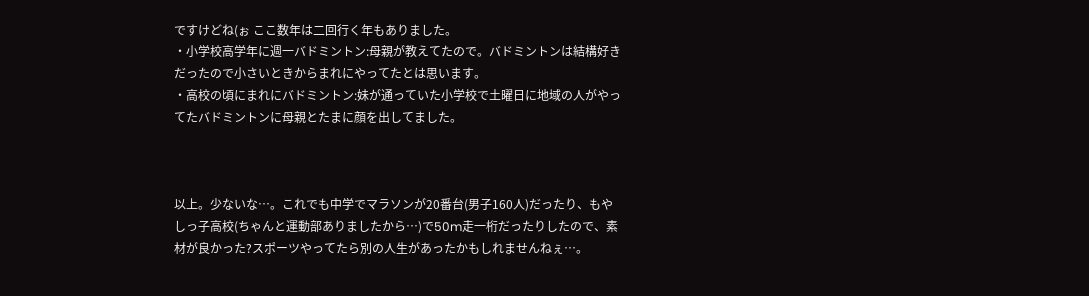ですけどね(ぉ ここ数年は二回行く年もありました。
・小学校高学年に週一バドミントン:母親が教えてたので。バドミントンは結構好きだったので小さいときからまれにやってたとは思います。
・高校の頃にまれにバドミントン:妹が通っていた小学校で土曜日に地域の人がやってたバドミントンに母親とたまに顔を出してました。



以上。少ないな…。これでも中学でマラソンが20番台(男子160人)だったり、もやしっ子高校(ちゃんと運動部ありましたから…)で50m走一桁だったりしたので、素材が良かった?スポーツやってたら別の人生があったかもしれませんねぇ…。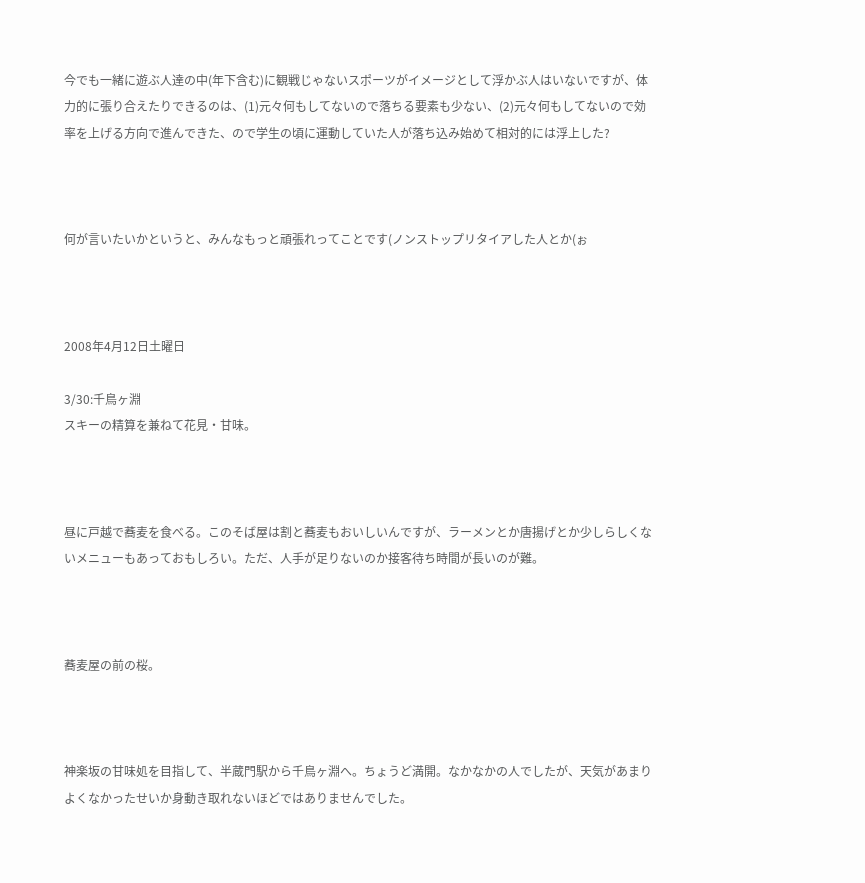今でも一緒に遊ぶ人達の中(年下含む)に観戦じゃないスポーツがイメージとして浮かぶ人はいないですが、体力的に張り合えたりできるのは、(1)元々何もしてないので落ちる要素も少ない、(2)元々何もしてないので効率を上げる方向で進んできた、ので学生の頃に運動していた人が落ち込み始めて相対的には浮上した?



何が言いたいかというと、みんなもっと頑張れってことです(ノンストップリタイアした人とか(ぉ



2008年4月12日土曜日

3/30:千鳥ヶ淵
スキーの精算を兼ねて花見・甘味。



昼に戸越で蕎麦を食べる。このそば屋は割と蕎麦もおいしいんですが、ラーメンとか唐揚げとか少しらしくないメニューもあっておもしろい。ただ、人手が足りないのか接客待ち時間が長いのが難。



蕎麦屋の前の桜。



神楽坂の甘味処を目指して、半蔵門駅から千鳥ヶ淵へ。ちょうど満開。なかなかの人でしたが、天気があまりよくなかったせいか身動き取れないほどではありませんでした。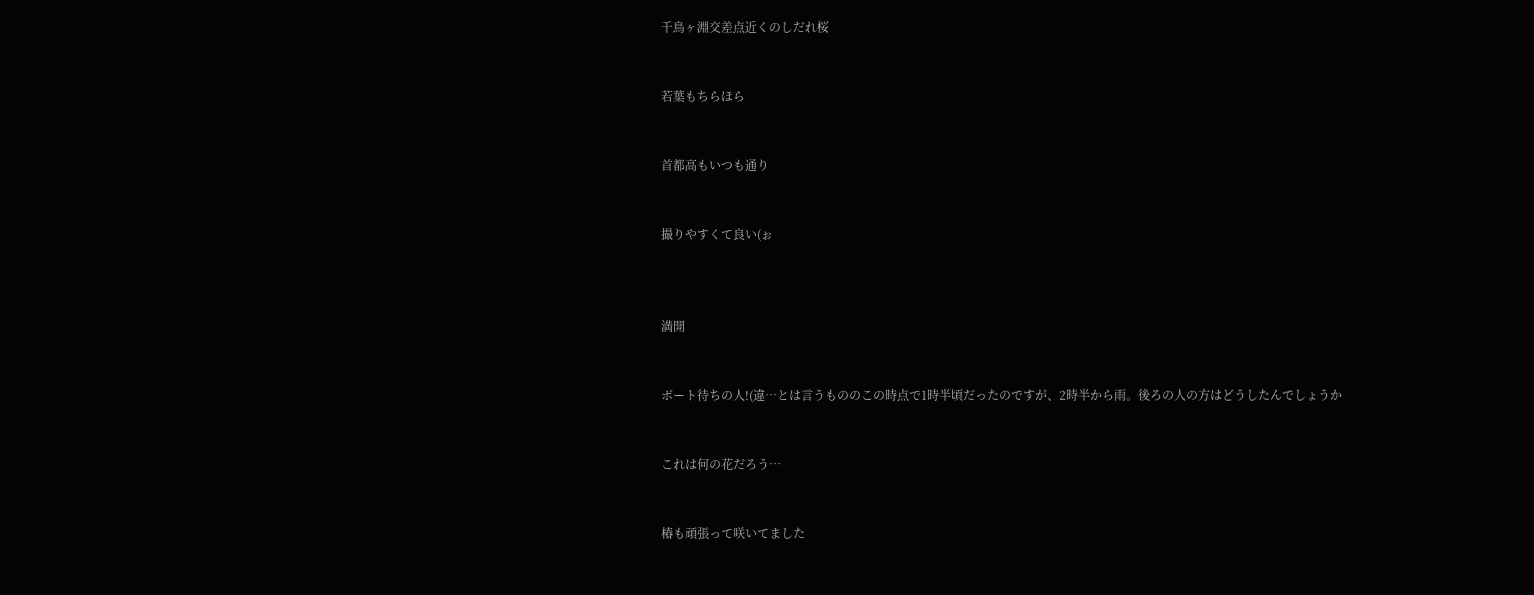千鳥ヶ淵交差点近くのしだれ桜


若葉もちらほら


首都高もいつも通り


撮りやすくて良い(ぉ



満開


ボート待ちの人!(違…とは言うもののこの時点で1時半頃だったのですが、2時半から雨。後ろの人の方はどうしたんでしょうか


これは何の花だろう…


椿も頑張って咲いてました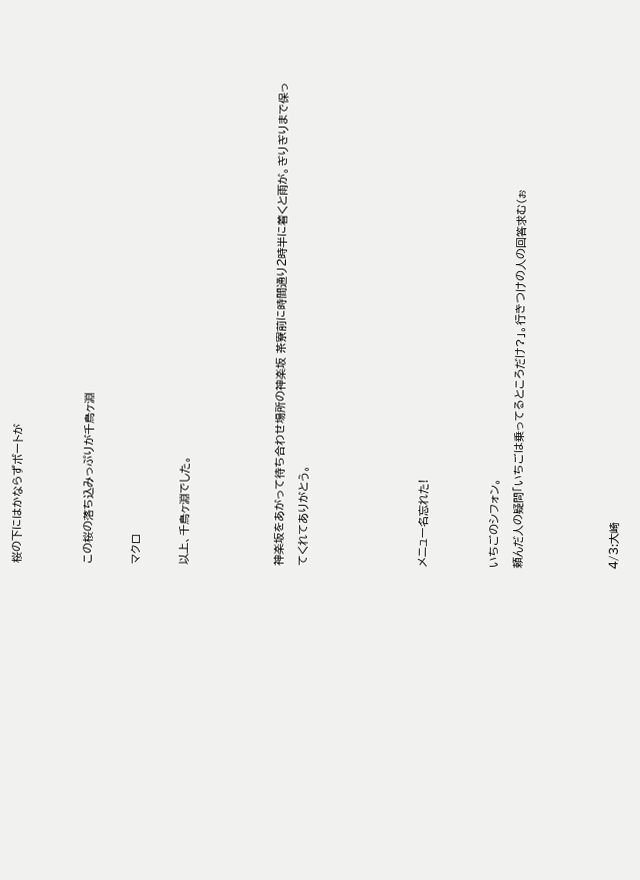桜の下にはかならずボートが


この桜の落ち込みっぷりが千鳥ヶ淵

マクロ

以上、千鳥ヶ淵でした。



神楽坂をあがって待ち合わせ場所の神楽坂 茶寮前に時間通り2時半に着くと雨が。ぎりぎりまで保ってくれてありがとう。




メニュー名忘れた!


いちごのシフォン。
頼んだ人の疑問「いちごは乗ってるところだけ?」。行きつけの人の回答求む(ぉ



4/3:大崎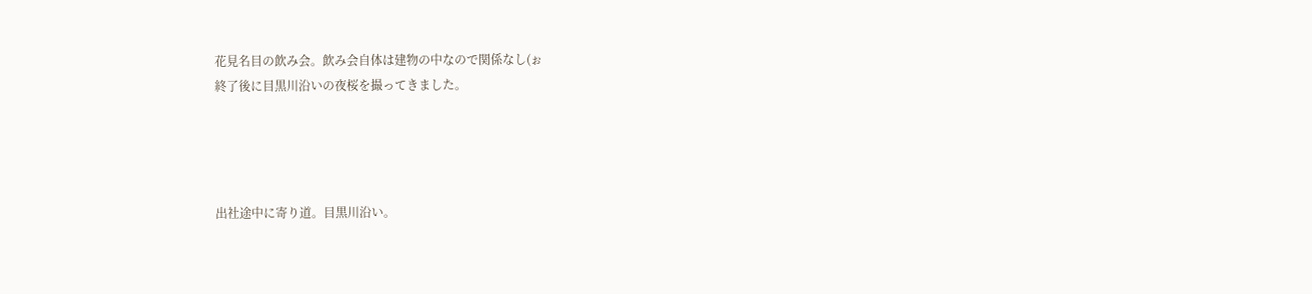花見名目の飲み会。飲み会自体は建物の中なので関係なし(ぉ
終了後に目黒川沿いの夜桜を撮ってきました。




出社途中に寄り道。目黒川沿い。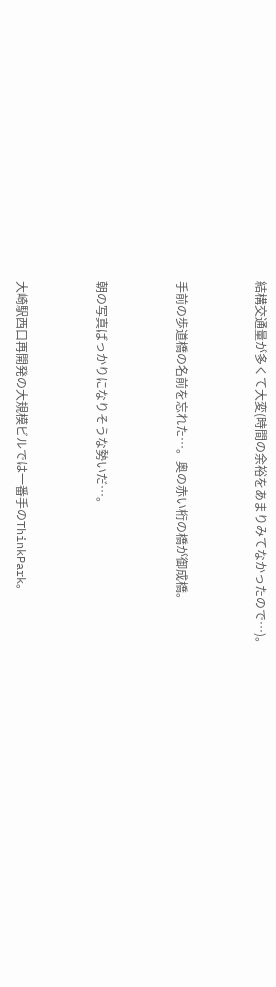結構交通量が多くて大変(時間の余裕をあまりみてなかったので…)。


手前の歩道橋の名前を忘れた…。奥の赤い桁の橋が御成橋。


朝の写真ばっかりになりそうな勢いだ…。


大崎駅西口再開発の大規模ビルでは一番手のThinkPark。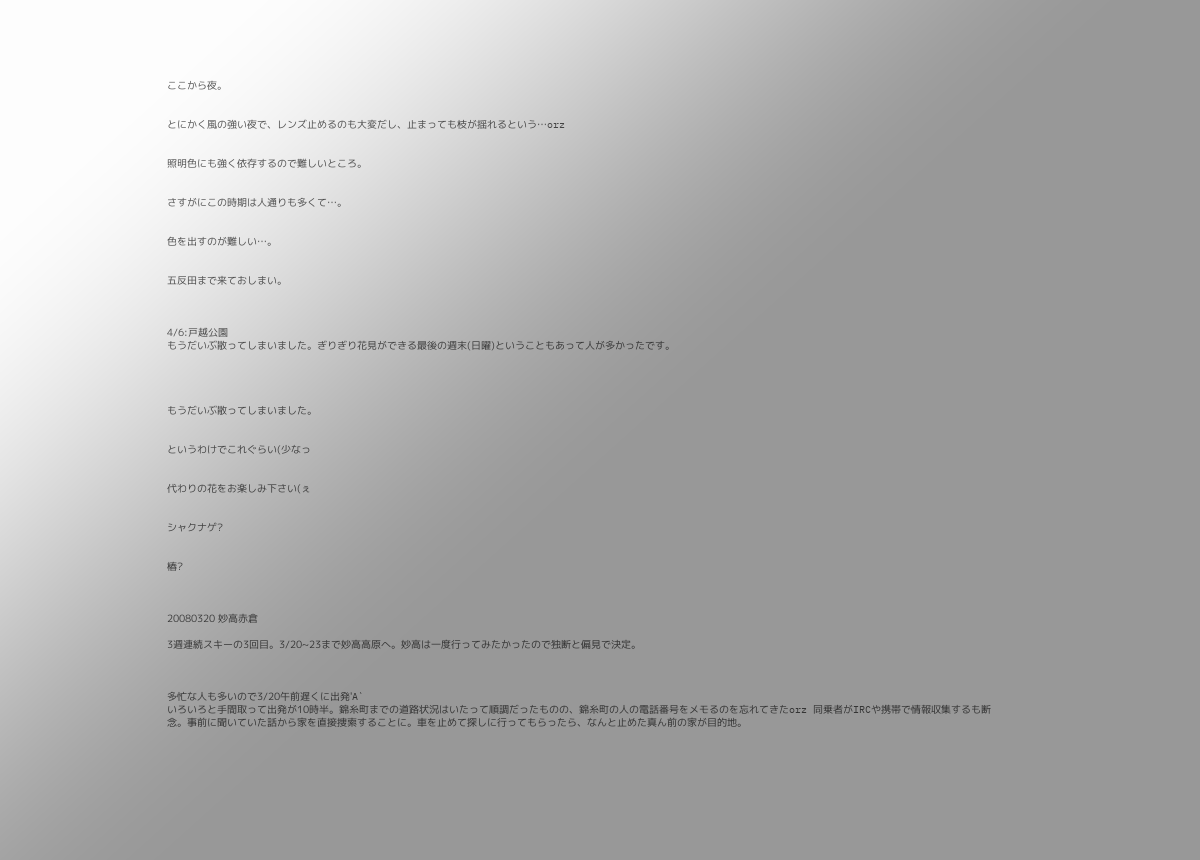ここから夜。


とにかく風の強い夜で、レンズ止めるのも大変だし、止まっても枝が揺れるという…orz


照明色にも強く依存するので難しいところ。


さすがにこの時期は人通りも多くて…。


色を出すのが難しい…。


五反田まで来ておしまい。



4/6:戸越公園
もうだいぶ散ってしまいました。ぎりぎり花見ができる最後の週末(日曜)ということもあって人が多かったです。




もうだいぶ散ってしまいました。


というわけでこれぐらい(少なっ


代わりの花をお楽しみ下さい(ぇ


シャクナゲ?


椿?



20080320 妙高赤倉

3週連続スキーの3回目。3/20~23まで妙高高原へ。妙高は一度行ってみたかったので独断と偏見で決定。



多忙な人も多いので3/20午前遅くに出発'A`
いろいろと手間取って出発が10時半。錦糸町までの道路状況はいたって順調だったものの、錦糸町の人の電話番号をメモるのを忘れてきたorz 同乗者がIRCや携帯で情報収集するも断念。事前に聞いていた話から家を直接捜索することに。車を止めて探しに行ってもらったら、なんと止めた真ん前の家が目的地。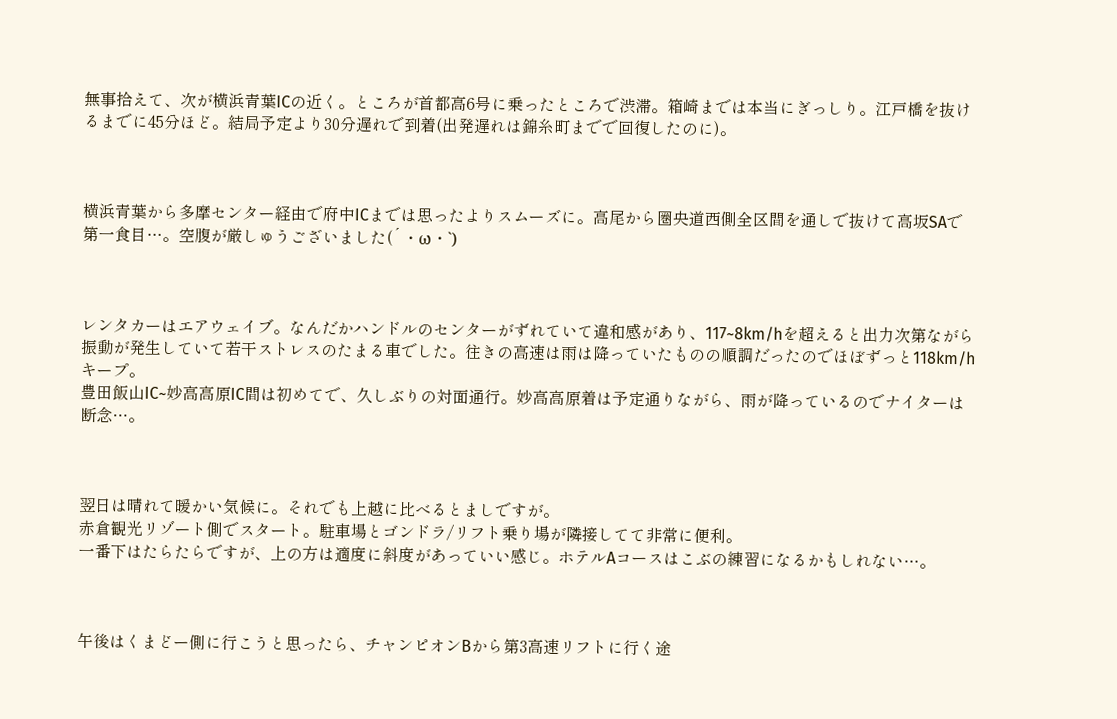無事拾えて、次が横浜青葉ICの近く。ところが首都高6号に乗ったところで渋滞。箱崎までは本当にぎっしり。江戸橋を抜けるまでに45分ほど。結局予定より30分遅れで到着(出発遅れは錦糸町までで回復したのに)。



横浜青葉から多摩センター経由で府中ICまでは思ったよりスムーズに。高尾から圏央道西側全区間を通しで抜けて高坂SAで第一食目…。空腹が厳しゅうございました(´・ω・`)



レンタカーはエアウェイブ。なんだかハンドルのセンターがずれていて違和感があり、117~8km/hを超えると出力次第ながら振動が発生していて若干ストレスのたまる車でした。往きの高速は雨は降っていたものの順調だったのでほぼずっと118km/hキープ。
豊田飯山IC~妙高高原IC間は初めてで、久しぶりの対面通行。妙高高原着は予定通りながら、雨が降っているのでナイターは断念…。



翌日は晴れて暖かい気候に。それでも上越に比べるとましですが。
赤倉観光リゾート側でスタート。駐車場とゴンドラ/リフト乗り場が隣接してて非常に便利。
一番下はたらたらですが、上の方は適度に斜度があっていい感じ。ホテルAコースはこぶの練習になるかもしれない…。



午後はくまどー側に行こうと思ったら、チャンピオンBから第3高速リフトに行く途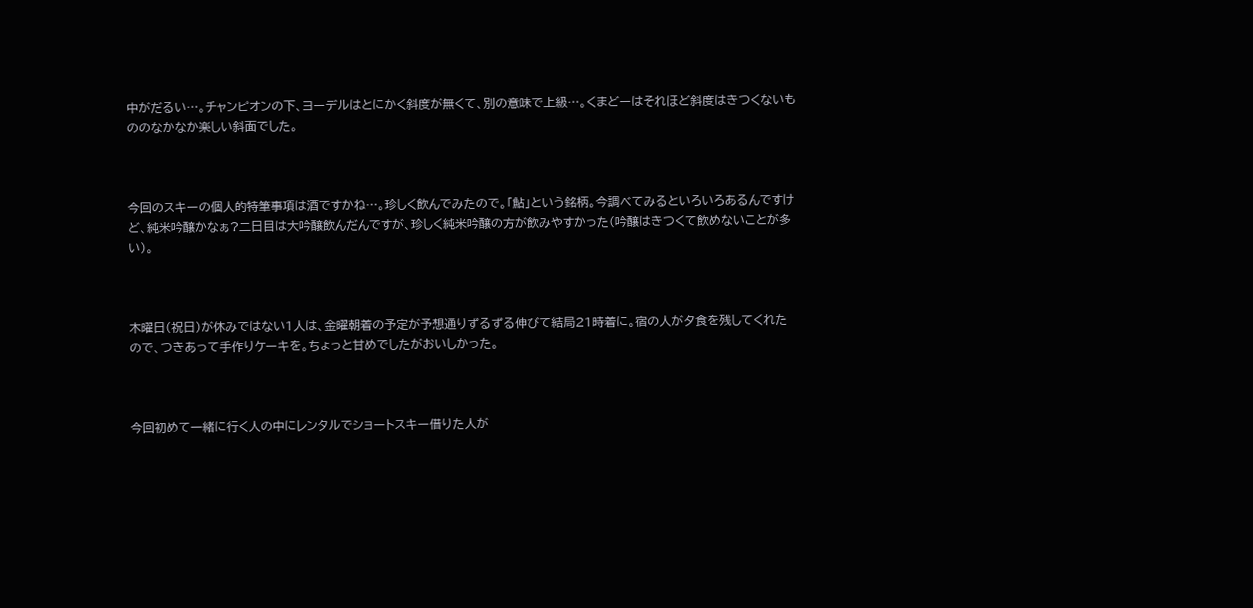中がだるい…。チャンピオンの下、ヨーデルはとにかく斜度が無くて、別の意味で上級…。くまどーはそれほど斜度はきつくないもののなかなか楽しい斜面でした。



今回のスキーの個人的特筆事項は酒ですかね…。珍しく飲んでみたので。「鮎」という銘柄。今調べてみるといろいろあるんですけど、純米吟醸かなぁ?二日目は大吟醸飲んだんですが、珍しく純米吟醸の方が飲みやすかった(吟醸はきつくて飲めないことが多い)。



木曜日(祝日)が休みではない1人は、金曜朝着の予定が予想通りずるずる伸びて結局21時着に。宿の人が夕食を残してくれたので、つきあって手作りケーキを。ちょっと甘めでしたがおいしかった。



今回初めて一緒に行く人の中にレンタルでショートスキー借りた人が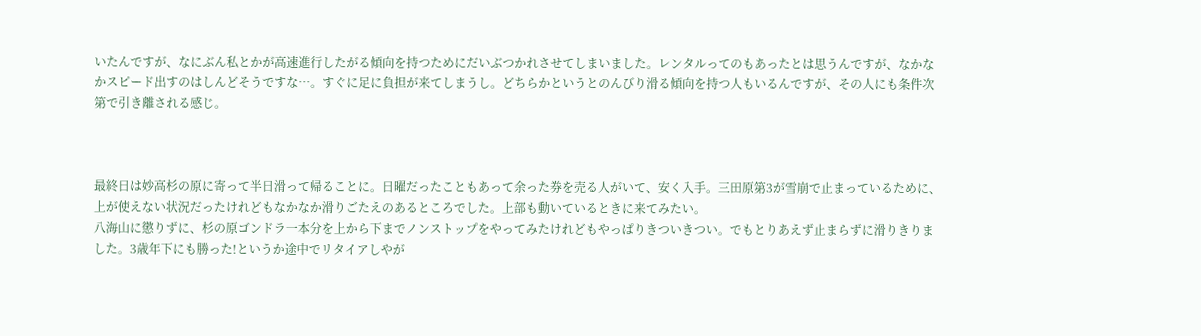いたんですが、なにぶん私とかが高速進行したがる傾向を持つためにだいぶつかれさせてしまいました。レンタルってのもあったとは思うんですが、なかなかスピード出すのはしんどそうですな…。すぐに足に負担が来てしまうし。どちらかというとのんびり滑る傾向を持つ人もいるんですが、その人にも条件次第で引き離される感じ。



最終日は妙高杉の原に寄って半日滑って帰ることに。日曜だったこともあって余った券を売る人がいて、安く入手。三田原第3が雪崩で止まっているために、上が使えない状況だったけれどもなかなか滑りごたえのあるところでした。上部も動いているときに来てみたい。
八海山に懲りずに、杉の原ゴンドラ一本分を上から下までノンストップをやってみたけれどもやっぱりきついきつい。でもとりあえず止まらずに滑りきりました。3歳年下にも勝った!というか途中でリタイアしやが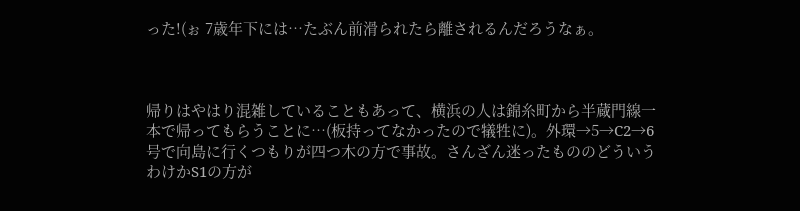った!(ぉ 7歳年下には…たぶん前滑られたら離されるんだろうなぁ。



帰りはやはり混雑していることもあって、横浜の人は錦糸町から半蔵門線一本で帰ってもらうことに…(板持ってなかったので犠牲に)。外環→5→C2→6号で向島に行くつもりが四つ木の方で事故。さんざん迷ったもののどういうわけかS1の方が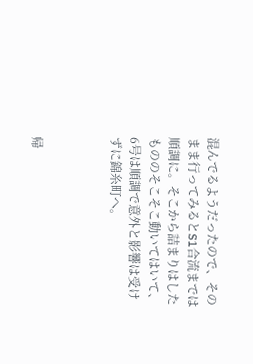混んでるようだったので、そのまま行ってみるとS1合流までは順調に。そこから詰まりはしたもののそこそこ動いてはいて、6号は順調で意外と影響は受けずに錦糸町へ。



帰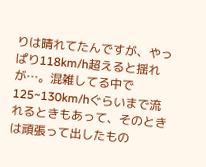りは晴れてたんですが、やっぱり118km/h超えると揺れが…。混雑してる中で125~130km/hぐらいまで流れるときもあって、そのときは頑張って出したもの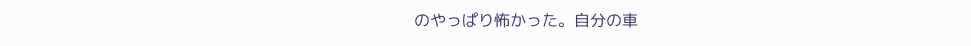のやっぱり怖かった。自分の車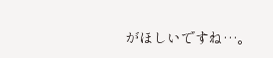がほしいですね…。